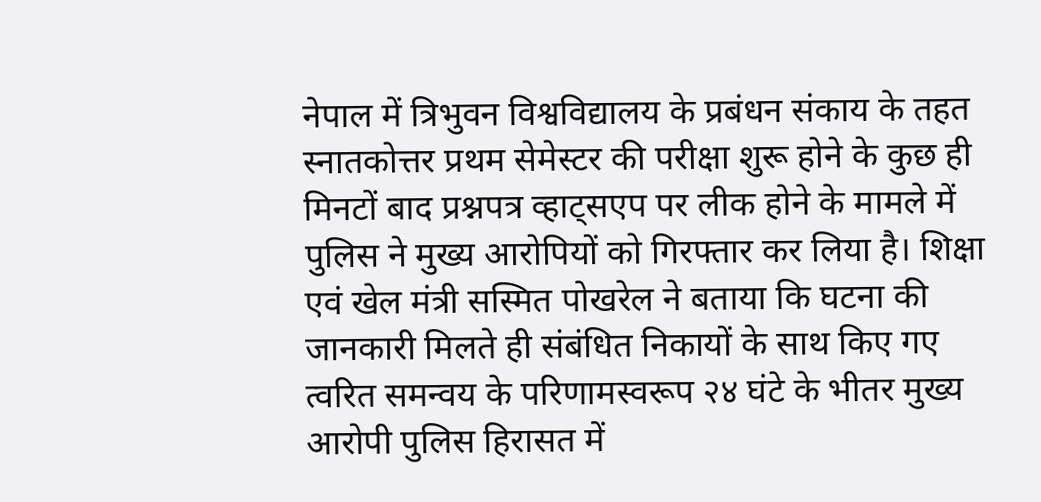नेपाल में त्रिभुवन विश्वविद्यालय के प्रबंधन संकाय के तहत स्नातकोत्तर प्रथम सेमेस्टर की परीक्षा शुरू होने के कुछ ही मिनटों बाद प्रश्नपत्र व्हाट्सएप पर लीक होने के मामले में पुलिस ने मुख्य आरोपियों को गिरफ्तार कर लिया है। शिक्षा एवं खेल मंत्री सस्मित पोखरेल ने बताया कि घटना की जानकारी मिलते ही संबंधित निकायों के साथ किए गए त्वरित समन्वय के परिणामस्वरूप २४ घंटे के भीतर मुख्य आरोपी पुलिस हिरासत में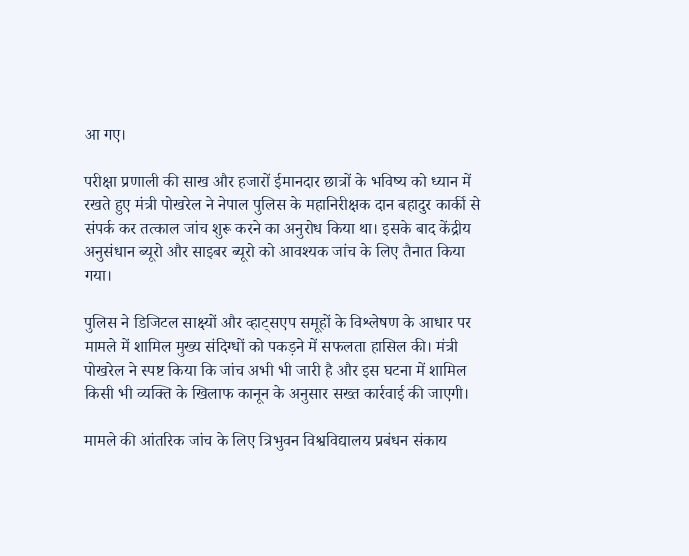आ गए।

परीक्षा प्रणाली की साख और हजारों ईमानदार छात्रों के भविष्य को ध्यान में रखते हुए मंत्री पोखरेल ने नेपाल पुलिस के महानिरीक्षक दान बहादुर कार्की से संपर्क कर तत्काल जांच शुरू करने का अनुरोध किया था। इसके बाद केंद्रीय अनुसंधान ब्यूरो और साइबर ब्यूरो को आवश्यक जांच के लिए तैनात किया गया।

पुलिस ने डिजिटल साक्ष्यों और व्हाट्सएप समूहों के विश्लेषण के आधार पर मामले में शामिल मुख्य संदिग्धों को पकड़ने में सफलता हासिल की। मंत्री पोखरेल ने स्पष्ट किया कि जांच अभी भी जारी है और इस घटना में शामिल किसी भी व्यक्ति के खिलाफ कानून के अनुसार सख्त कार्रवाई की जाएगी।

मामले की आंतरिक जांच के लिए त्रिभुवन विश्वविद्यालय प्रबंधन संकाय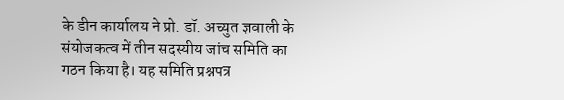के डीन कार्यालय ने प्रो. डॉ. अच्युत ज्ञवाली के संयोजकत्व में तीन सदस्यीय जांच समिति का गठन किया है। यह समिति प्रश्नपत्र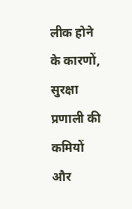लीक होने के कारणों, सुरक्षा प्रणाली की कमियों और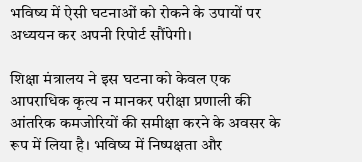भविष्य में ऐसी घटनाओं को रोकने के उपायों पर अध्ययन कर अपनी रिपोर्ट सौंपेगी।

शिक्षा मंत्रालय ने इस घटना को केवल एक आपराधिक कृत्य न मानकर परीक्षा प्रणाली की आंतरिक कमजोरियों की समीक्षा करने के अवसर के रूप में लिया है। भविष्य में निष्पक्षता और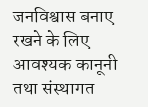जनविश्वास बनाए रखने के लिए आवश्यक कानूनी तथा संस्थागत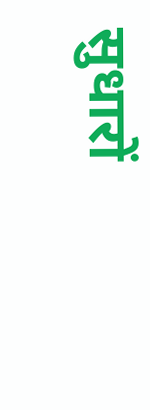सुधारों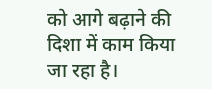को आगे बढ़ाने की दिशा में काम किया जा रहा है।